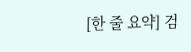[한 줄 요약] 검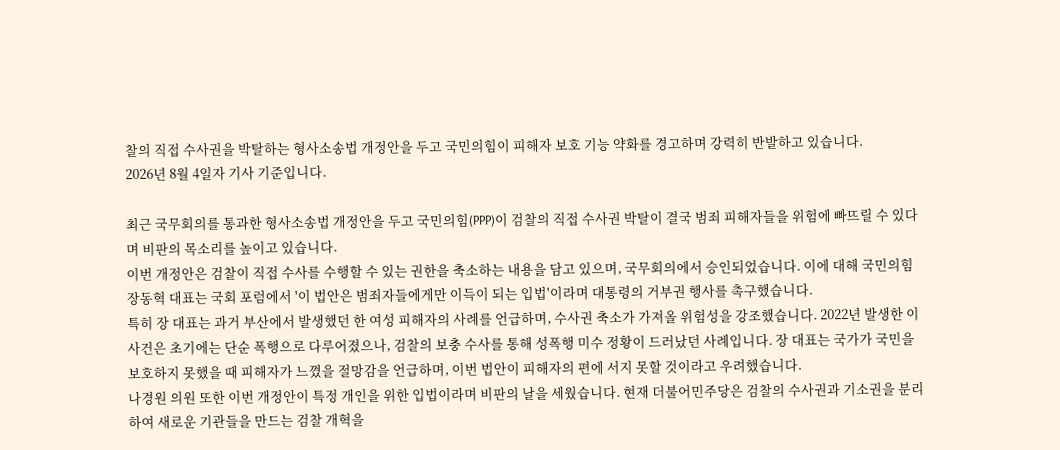찰의 직접 수사권을 박탈하는 형사소송법 개정안을 두고 국민의힘이 피해자 보호 기능 약화를 경고하며 강력히 반발하고 있습니다.
2026년 8월 4일자 기사 기준입니다.

최근 국무회의를 통과한 형사소송법 개정안을 두고 국민의힘(PPP)이 검찰의 직접 수사권 박탈이 결국 범죄 피해자들을 위험에 빠뜨릴 수 있다며 비판의 목소리를 높이고 있습니다.
이번 개정안은 검찰이 직접 수사를 수행할 수 있는 권한을 축소하는 내용을 담고 있으며, 국무회의에서 승인되었습니다. 이에 대해 국민의힘 장동혁 대표는 국회 포럼에서 '이 법안은 범죄자들에게만 이득이 되는 입법'이라며 대통령의 거부권 행사를 촉구했습니다.
특히 장 대표는 과거 부산에서 발생했던 한 여성 피해자의 사례를 언급하며, 수사권 축소가 가져올 위험성을 강조했습니다. 2022년 발생한 이 사건은 초기에는 단순 폭행으로 다루어졌으나, 검찰의 보충 수사를 통해 성폭행 미수 정황이 드러났던 사례입니다. 장 대표는 국가가 국민을 보호하지 못했을 때 피해자가 느꼈을 절망감을 언급하며, 이번 법안이 피해자의 편에 서지 못할 것이라고 우려했습니다.
나경원 의원 또한 이번 개정안이 특정 개인을 위한 입법이라며 비판의 날을 세웠습니다. 현재 더불어민주당은 검찰의 수사권과 기소권을 분리하여 새로운 기관들을 만드는 검찰 개혁을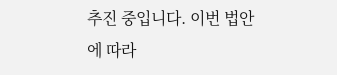추진 중입니다. 이번 법안에 따라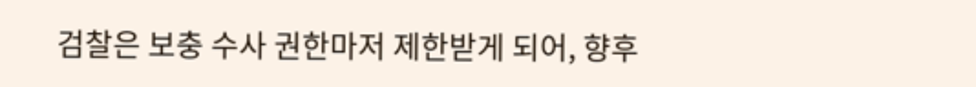검찰은 보충 수사 권한마저 제한받게 되어, 향후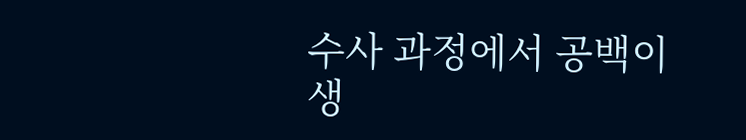수사 과정에서 공백이 생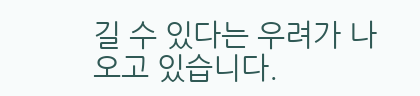길 수 있다는 우려가 나오고 있습니다.